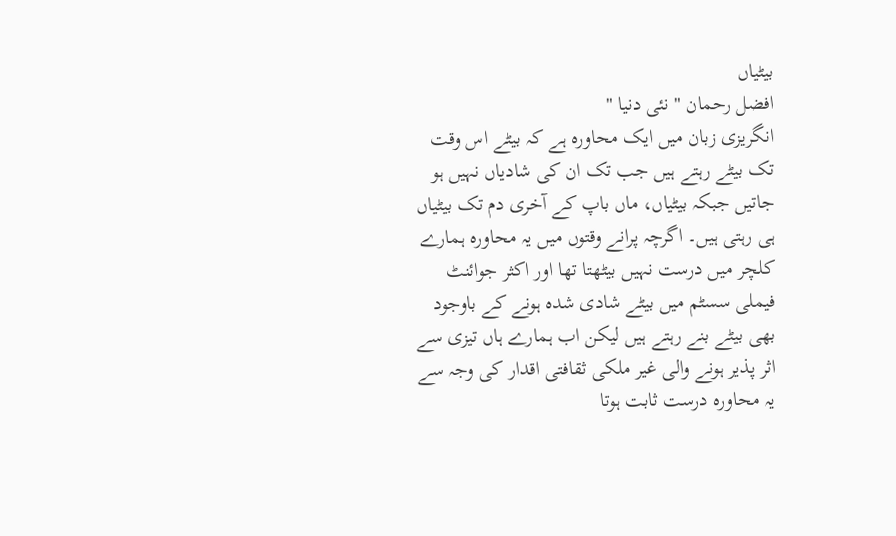بیٹیاں
افضل رحمان " نئی دنیا "
انگریزی زبان میں ایک محاورہ ہے کہ بیٹے اس وقت تک بیٹے رہتے ہیں جب تک ان کی شادیاں نہیں ہو جاتیں جبکہ بیٹیاں، ماں باپ کے آخری دم تک بیٹیاں ہی رہتی ہیں۔ اگرچہ پرانے وقتوں میں یہ محاورہ ہمارے کلچر میں درست نہیں بیٹھتا تھا اور اکثر جوائنٹ فیملی سسٹم میں بیٹے شادی شدہ ہونے کے باوجود بھی بیٹے بنے رہتے ہیں لیکن اب ہمارے ہاں تیزی سے اثر پذیر ہونے والی غیر ملکی ثقافتی اقدار کی وجہ سے یہ محاورہ درست ثابت ہوتا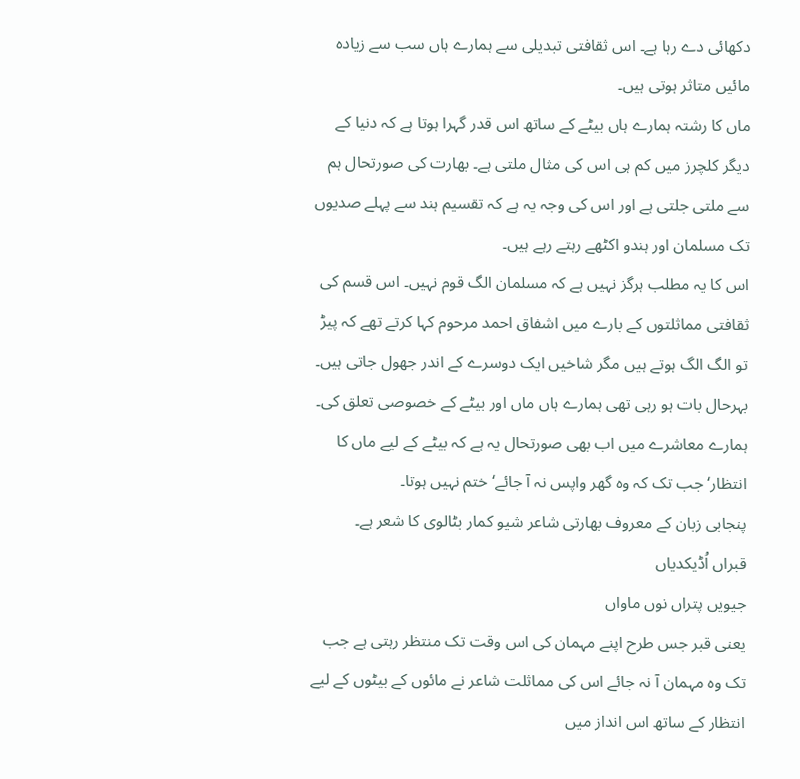دکھائی دے رہا ہے۔ اس ثقافتی تبدیلی سے ہمارے ہاں سب سے زیادہ مائیں متاثر ہوتی ہیں۔
ماں کا رشتہ ہمارے ہاں بیٹے کے ساتھ اس قدر گہرا ہوتا ہے کہ دنیا کے دیگر کلچرز میں کم ہی اس کی مثال ملتی ہے۔ بھارت کی صورتحال ہم سے ملتی جلتی ہے اور اس کی وجہ یہ ہے کہ تقسیم ہند سے پہلے صدیوں تک مسلمان اور ہندو اکٹھے رہتے رہے ہیں۔
اس کا یہ مطلب ہرگز نہیں ہے کہ مسلمان الگ قوم نہیں۔ اس قسم کی ثقافتی مماثلتوں کے بارے میں اشفاق احمد مرحوم کہا کرتے تھے کہ پیڑ تو الگ الگ ہوتے ہیں مگر شاخیں ایک دوسرے کے اندر جھول جاتی ہیں۔
بہرحال بات ہو رہی تھی ہمارے ہاں ماں اور بیٹے کے خصوصی تعلق کی۔ ہمارے معاشرے میں اب بھی صورتحال یہ ہے کہ بیٹے کے لیے ماں کا انتظار‘ جب تک کہ وہ گھر واپس نہ آ جائے‘ ختم نہیں ہوتا۔
پنجابی زبان کے معروف بھارتی شاعر شیو کمار بٹالوی کا شعر ہے۔
قبراں اُڈیکدیاں
جیویں پتراں نوں ماواں
یعنی قبر جس طرح اپنے مہمان کی اس وقت تک منتظر رہتی ہے جب تک وہ مہمان آ نہ جائے اس کی مماثلت شاعر نے مائوں کے بیٹوں کے لیے انتظار کے ساتھ اس انداز میں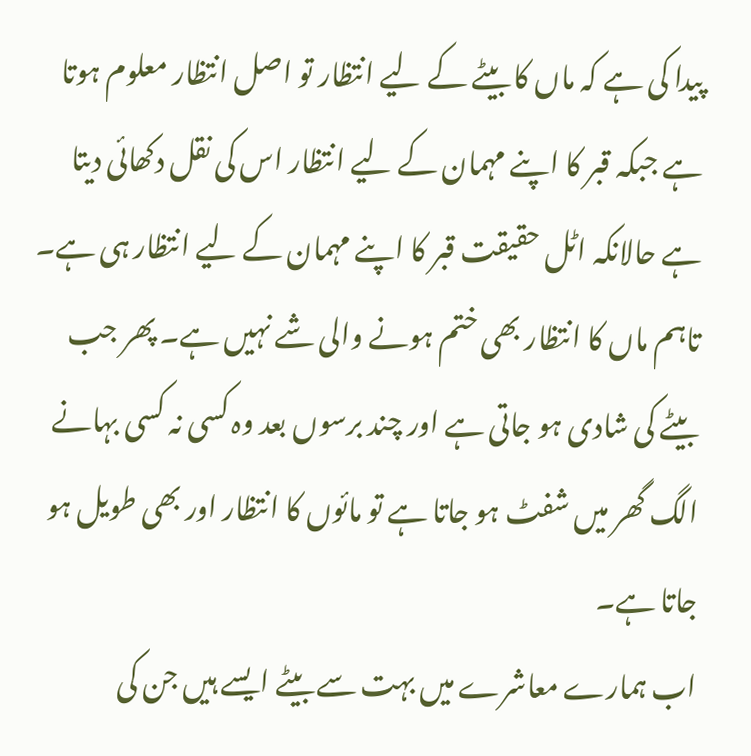پیدا کی ہے کہ ماں کا بیٹے کے لیے انتظار تو اصل انتظار معلوم ہوتا ہے جبکہ قبر کا اپنے مہمان کے لیے انتظار اس کی نقل دکھائی دیتا ہے حالانکہ اٹل حقیقت قبر کا اپنے مہمان کے لیے انتظار ہی ہے۔ تاہم ماں کا انتظار بھی ختم ہونے والی شے نہیں ہے۔ پھر جب بیٹے کی شادی ہو جاتی ہے اور چند برسوں بعد وہ کسی نہ کسی بہانے الگ گھر میں شفٹ ہو جاتا ہے تو مائوں کا انتظار اور بھی طویل ہو جاتا ہے۔
اب ہمارے معاشرے میں بہت سے بیٹے ایسے ہیں جن کی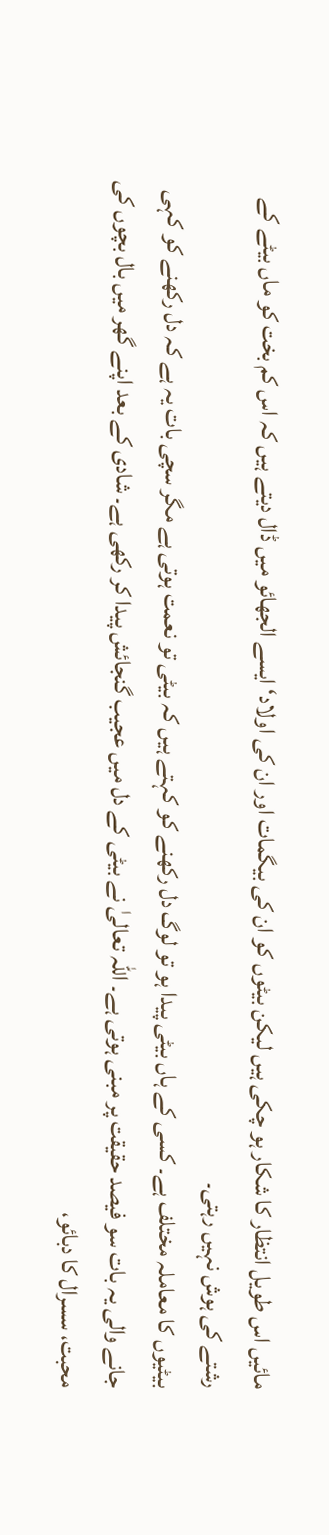مائیں اس طویل انتظار کا شکار ہو چکی ہیں لیکن بیٹوں کو ان کی بیگمات اور ان کی اولاد‘ ایسے الجھائو میں ڈال دیتے ہیں کہ اس کم بخت کو ماں بیٹے کے رشتے کی ہوش نہیں رہتی۔
بیٹیوں کا معاملہ مختلف ہے۔ کسی کے ہاں بیٹی پیدا ہو تو لوگ دل رکھنے کو کہتے ہیں کہ بیٹی تو نعمت ہوتی ہے مگر سچی بات یہ ہے کہ دل رکھنے کو کہی جانے والی یہ بات سو فیصد حقیقت پر مبنی ہوتی ہے۔ اللہ تعالیٰ نے بیٹی کے دل میں عجیب گنجائش پیدا کر رکھی ہے۔ شادی کے بعد اپنے گھر میں بال بچوں کی محبت، سسرال کا دبائو،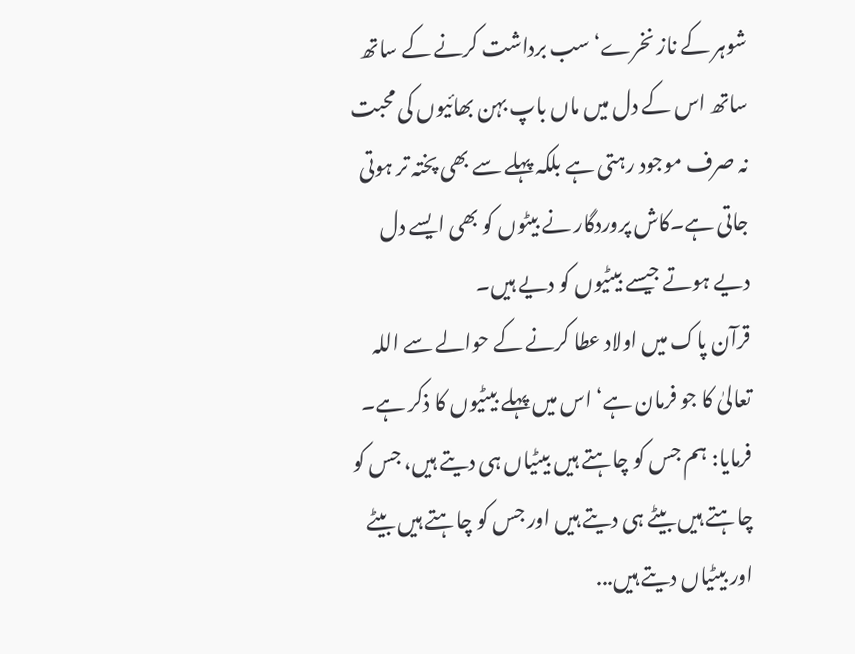شوہر کے ناز نخرے‘ سب برداشت کرنے کے ساتھ ساتھ اس کے دل میں ماں باپ بہن بھائیوں کی محبت نہ صرف موجود رہتی ہے بلکہ پہلے سے بھی پختہ تر ہوتی جاتی ہے۔کاش پروردگار نے بیٹوں کو بھی ایسے دل دیے ہوتے جیسے بیٹیوں کو دیے ہیں۔
قرآن پاک میں اولاد عطا کرنے کے حوالے سے اللہ تعالیٰ کا جو فرمان ہے‘ اس میں پہلے بیٹیوں کا ذکر ہے۔ فرمایا: ہم جس کو چاہتے ہیں بیٹیاں ہی دیتے ہیں، جس کو چاہتے ہیں بیٹے ہی دیتے ہیں اور جس کو چاہتے ہیں بیٹے اور بیٹیاں دیتے ہیں...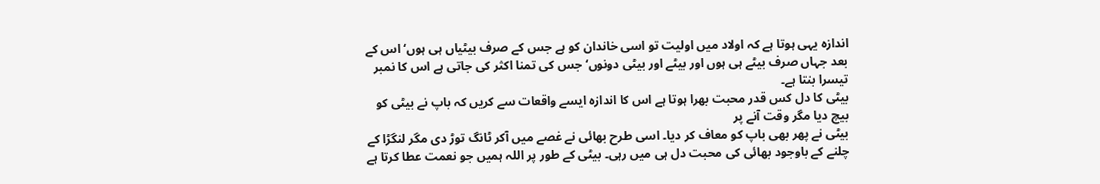اندازہ یہی ہوتا ہے کہ اولاد میں اولیت تو اسی خاندان کو ہے جس کے صرف بیٹیاں ہی ہوں‘ اس کے بعد جہاں صرف بیٹے ہی ہوں اور بیٹے اور بیٹی دونوں‘ جس کی تمنا اکثر کی جاتی ہے اس کا نمبر تیسرا بنتا ہے۔
بیٹی کا دل کس قدر محبت بھرا ہوتا ہے اس کا اندازہ ایسے واقعات سے کریں کہ باپ نے بیٹی کو بیچ دیا مگر وقت آنے پر
بیٹی نے پھر بھی باپ کو معاف کر دیا۔ اسی طرح بھائی نے غصے میں آکر ٹانگ توڑ دی مگر لنگڑا کے چلنے کے باوجود بھائی کی محبت دل ہی میں رہی۔ بیٹی کے طور پر اللہ ہمیں جو نعمت عطا کرتا ہے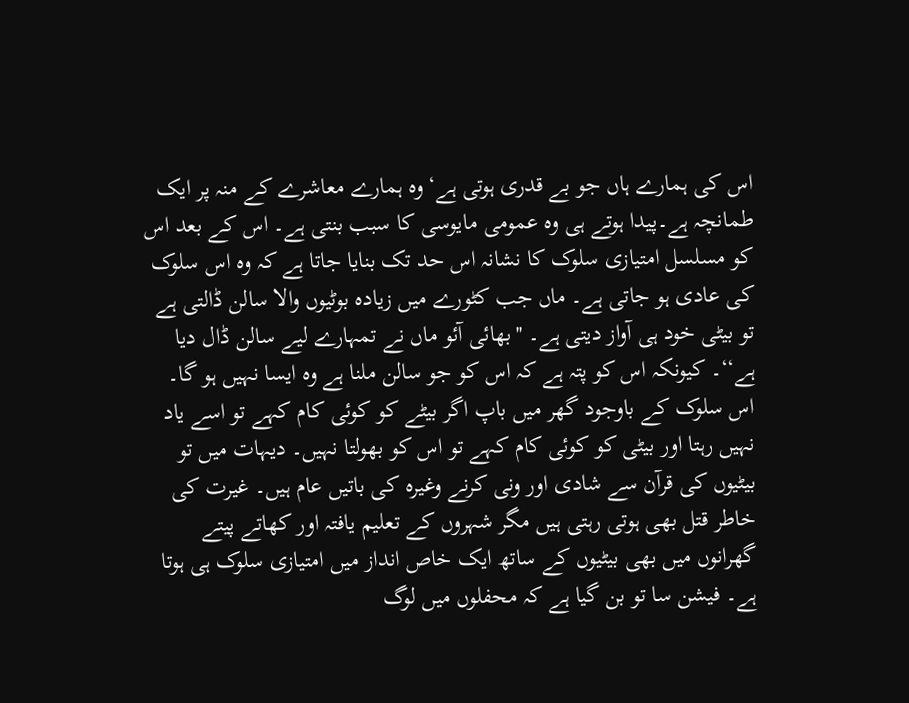اس کی ہمارے ہاں جو بے قدری ہوتی ہے‘ وہ ہمارے معاشرے کے منہ پر ایک طمانچہ ہے۔پیدا ہوتے ہی وہ عمومی مایوسی کا سبب بنتی ہے۔ اس کے بعد اس کو مسلسل امتیازی سلوک کا نشانہ اس حد تک بنایا جاتا ہے کہ وہ اس سلوک کی عادی ہو جاتی ہے۔ ماں جب کٹورے میں زیادہ بوٹیوں والا سالن ڈالتی ہے تو بیٹی خود ہی آواز دیتی ہے۔ ''بھائی آئو ماں نے تمہارے لیے سالن ڈال دیا ہے‘‘۔ کیونکہ اس کو پتہ ہے کہ اس کو جو سالن ملنا ہے وہ ایسا نہیں ہو گا۔ اس سلوک کے باوجود گھر میں باپ اگر بیٹے کو کوئی کام کہے تو اسے یاد نہیں رہتا اور بیٹی کو کوئی کام کہے تو اس کو بھولتا نہیں۔ دیہات میں تو بیٹیوں کی قرآن سے شادی اور ونی کرنے وغیرہ کی باتیں عام ہیں۔ غیرت کی خاطر قتل بھی ہوتی رہتی ہیں مگر شہروں کے تعلیم یافتہ اور کھاتے پیتے گھرانوں میں بھی بیٹیوں کے ساتھ ایک خاص انداز میں امتیازی سلوک ہی ہوتا ہے۔ فیشن سا تو بن گیا ہے کہ محفلوں میں لوگ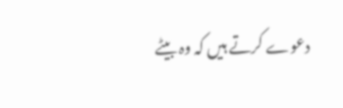دعوے کرتے ہیں کہ وہ بیٹے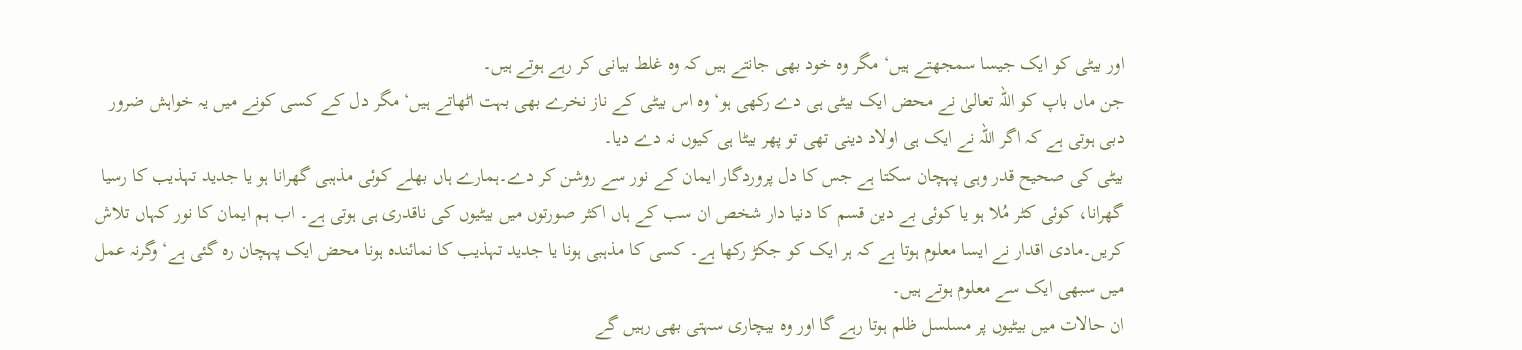اور بیٹی کو ایک جیسا سمجھتے ہیں‘ مگر وہ خود بھی جانتے ہیں کہ وہ غلط بیانی کر رہے ہوتے ہیں۔
جن ماں باپ کو اللہ تعالیٰ نے محض ایک بیٹی ہی دے رکھی ہو‘ وہ اس بیٹی کے ناز نخرے بھی بہت اٹھاتے ہیں‘ مگر دل کے کسی کونے میں یہ خواہش ضرور دبی ہوتی ہے کہ اگر اللہ نے ایک ہی اولاد دینی تھی تو پھر بیٹا ہی کیوں نہ دے دیا۔
بیٹی کی صحیح قدر وہی پہچان سکتا ہے جس کا دل پروردگار ایمان کے نور سے روشن کر دے۔ہمارے ہاں بھلے کوئی مذہبی گھرانا ہو یا جدید تہذیب کا رسیا گھرانا، کوئی کٹر مُلا ہو یا کوئی بے دین قسم کا دنیا دار شخص ان سب کے ہاں اکثر صورتوں میں بیٹیوں کی ناقدری ہی ہوتی ہے۔ اب ہم ایمان کا نور کہاں تلاش کریں۔مادی اقدار نے ایسا معلوم ہوتا ہے کہ ہر ایک کو جکڑ رکھا ہے۔ کسی کا مذہبی ہونا یا جدید تہذیب کا نمائندہ ہونا محض ایک پہچان رہ گئی ہے‘ وگرنہ عمل میں سبھی ایک سے معلوم ہوتے ہیں۔
ان حالات میں بیٹیوں پر مسلسل ظلم ہوتا رہے گا اور وہ بیچاری سہتی بھی رہیں گے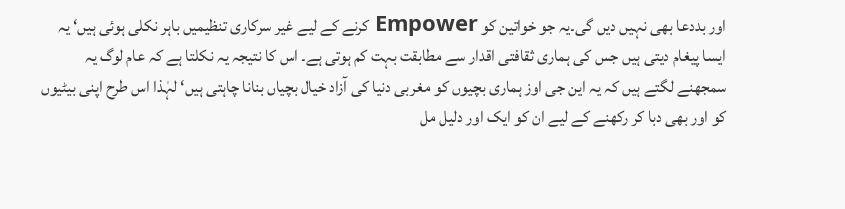اور بددعا بھی نہیں دیں گی۔یہ جو خواتین کو Empower کرنے کے لیے غیر سرکاری تنظیمیں باہر نکلی ہوئی ہیں‘ یہ ایسا پیغام دیتی ہیں جس کی ہماری ثقافتی اقدار سے مطابقت بہت کم ہوتی ہے۔ اس کا نتیجہ یہ نکلتا ہے کہ عام لوگ یہ سمجھنے لگتے ہیں کہ یہ این جی اوز ہماری بچیوں کو مغربی دنیا کی آزاد خیال بچیاں بنانا چاہتی ہیں‘ لہٰذا اس طرح اپنی بیٹیوں کو اور بھی دبا کر رکھنے کے لیے ان کو ایک اور دلیل مل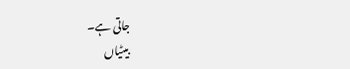جاتی ہے۔
بیٹیاں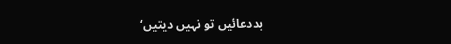بددعائیں تو نہیں دیتیں‘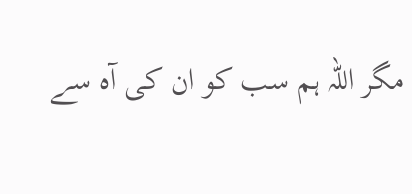مگر اللہ ہم سب کو ان کی آہ سے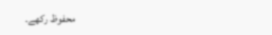محفوظ رکھے۔